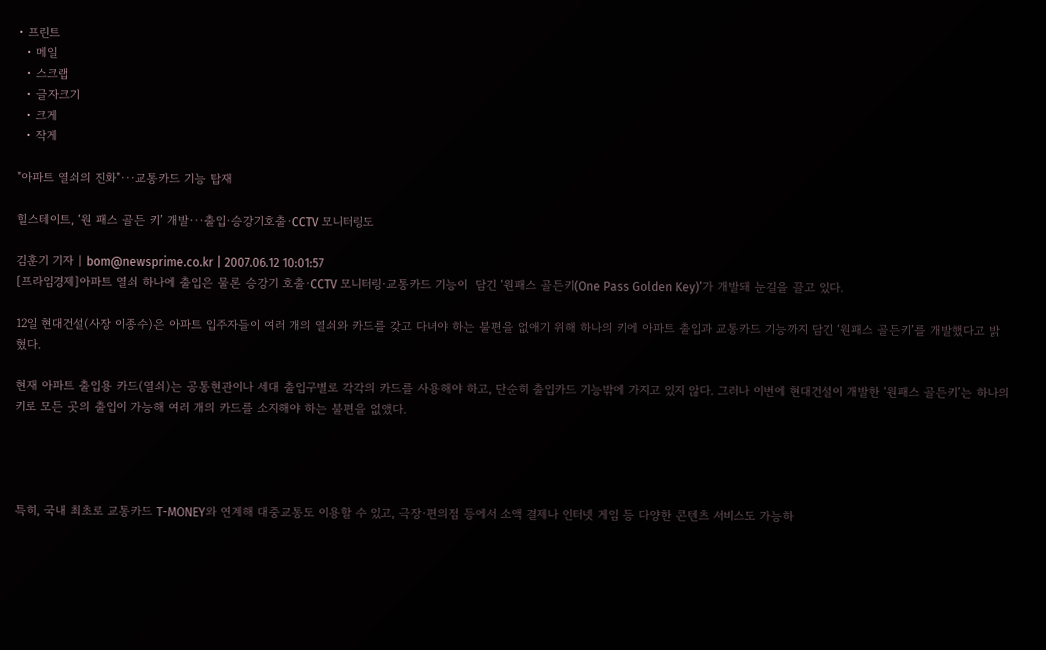• 프린트
  • 메일
  • 스크랩
  • 글자크기
  • 크게
  • 작게

"아파트 열쇠의 진화"···교통카드 기능 탑재

힐스테이트, ‘원 패스 골든 키’ 개발···출입·승강기호출·CCTV 모니터링도

김훈기 기자 | bom@newsprime.co.kr | 2007.06.12 10:01:57
[프라임경제]아파트 열쇠 하나에 출입은 물론 승강기 호출·CCTV 모니터링·교통카드 기능이  담긴 ‘원패스 골든키(One Pass Golden Key)’가 개발돼 눈길을 끌고 있다.

12일 현대건설(사장 이종수)은 아파트 입주자들이 여러 개의 열쇠와 카드를 갖고 다녀야 하는 불편을 없애기 위해 하나의 키에 아파트 출입과 교통카드 기능까지 담긴 ‘원패스 골든키’를 개발했다고 밝혔다.

현재 아파트 출입용 카드(열쇠)는 공통현관이나 세대 출입구별로 각각의 카드를 사용해야 하고, 단순히 출입카드 기능밖에 가지고 있지 않다. 그러나 이번에 현대건설이 개발한 ‘원패스 골든키’는 하나의 키로 모든 곳의 출입이 가능해 여러 개의 카드를 소지해야 하는 불편을 없앴다.




특히, 국내 최초로 교통카드 T-MONEY와 연계해 대중교통도 이용할 수 있고, 극장·편의점 등에서 소액 결제나 인터넷 게임 등 다양한 콘텐츠 서비스도 가능하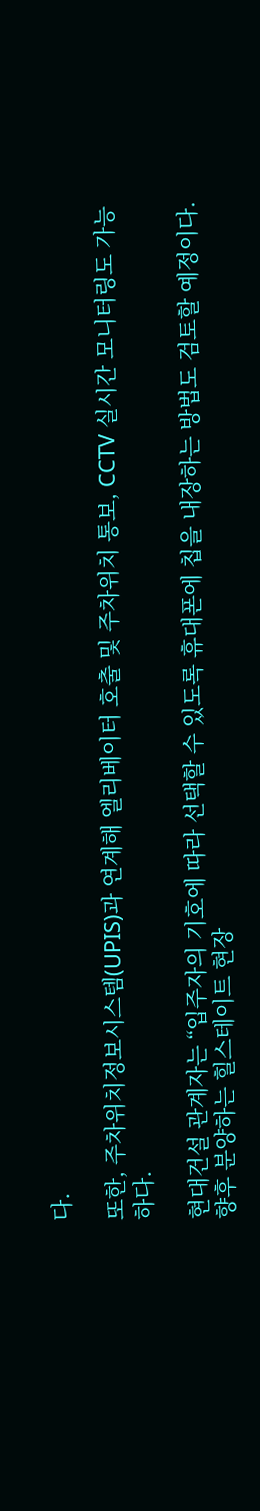다.

또한, 주차위치정보시스템(UPIS)과 연계해 엘리베이터 호출 및 주차위치 통보, CCTV 실시간 모니터링도 가능하다.

현대건설 관계자는 “입주자의 기호에 따라 선택할 수 있도록 휴대폰에 칩을 내장하는 방법도 검토할 예정이다. 향후 분양하는 힐스테이트 현장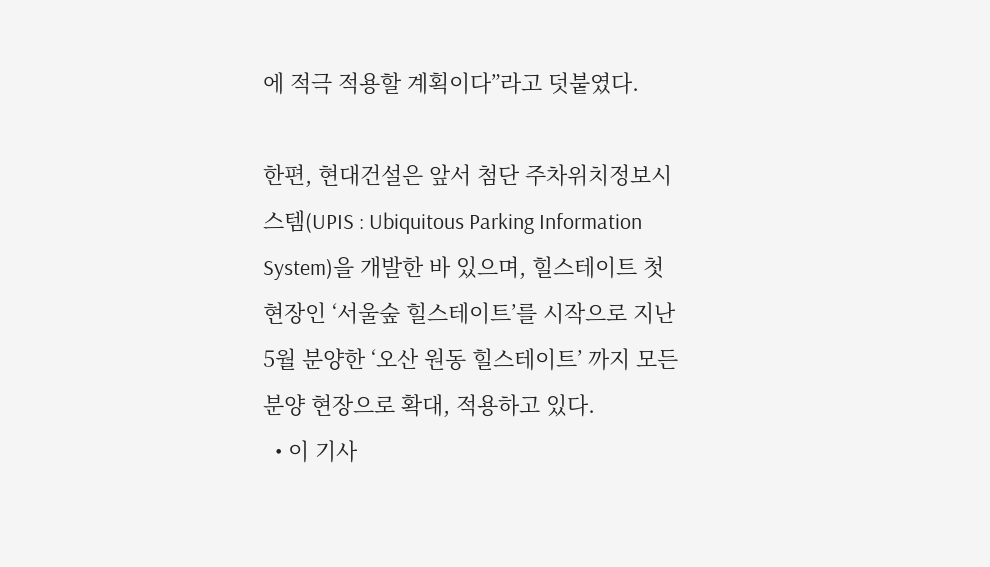에 적극 적용할 계획이다”라고 덧붙였다.

한편, 현대건설은 앞서 첨단 주차위치정보시스템(UPIS : Ubiquitous Parking Information System)을 개발한 바 있으며, 힐스테이트 첫 현장인 ‘서울숲 힐스테이트’를 시작으로 지난 5월 분양한 ‘오산 원동 힐스테이트’ 까지 모든 분양 현장으로 확대, 적용하고 있다.
  • 이 기사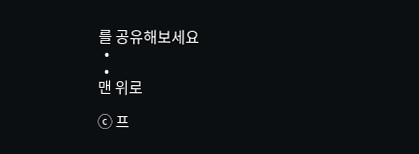를 공유해보세요
  •
  •
맨 위로

ⓒ 프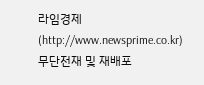라임경제(http://www.newsprime.co.kr) 무단전재 및 재배포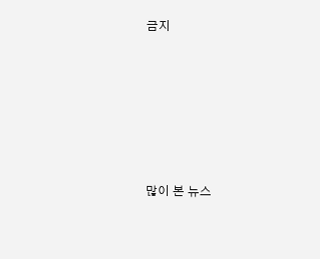금지






많이 본 뉴스